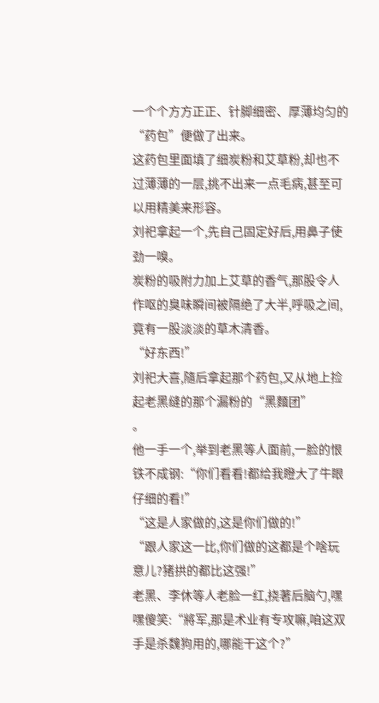一个个方方正正、针脚细密、厚薄均匀的“药包”便做了出来。
这药包里面填了细炭粉和艾草粉,却也不过薄薄的一层,挑不出来一点毛病,甚至可以用精美来形容。
刘祀拿起一个,先自己固定好后,用鼻子使劲一嗅。
炭粉的吸附力加上艾草的香气,那股令人作呕的臭味瞬间被隔绝了大半,呼吸之间,竟有一股淡淡的草木清香。
“好东西!”
刘祀大喜,隨后拿起那个药包,又从地上捡起老黑缝的那个漏粉的“黑麵团”
。
他一手一个,举到老黑等人面前,一脸的恨铁不成钢:“你们看看!都给我瞪大了牛眼仔细的看!”
“这是人家做的,这是你们做的!”
“跟人家这一比,你们做的这都是个啥玩意儿?猪拱的都比这强!”
老黑、李休等人老脸一红,挠著后脑勺,嘿嘿傻笑:“將军,那是术业有专攻嘛,咱这双手是杀魏狗用的,哪能干这个?”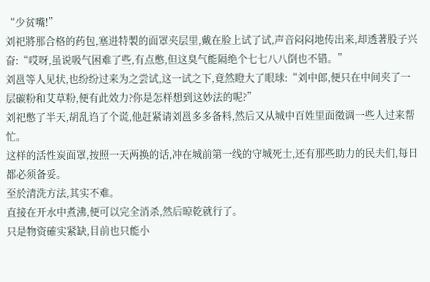“少贫嘴!”
刘祀將那合格的药包,塞进特製的面罩夹层里,戴在脸上试了试,声音闷闷地传出来,却透著股子兴奋:“哎呀,虽说吸气困难了些,有点憋,但这臭气能隔绝个七七八八倒也不错。”
刘邕等人见状,也纷纷过来为之尝试,这一试之下,竟然瞪大了眼球:“刘中郎,便只在中间夹了一层碳粉和艾草粉,便有此效力?你是怎样想到这妙法的呢?”
刘祀憋了半天,胡乱诌了个谎,他赶紧请刘邕多多备料,然后又从城中百姓里面徵调一些人过来帮忙。
这样的活性炭面罩,按照一天两换的话,冲在城前第一线的守城死士,还有那些助力的民夫们,每日都必须备妥。
至於清洗方法,其实不难。
直接在开水中煮沸,便可以完全消杀,然后晾乾就行了。
只是物资確实紧缺,目前也只能小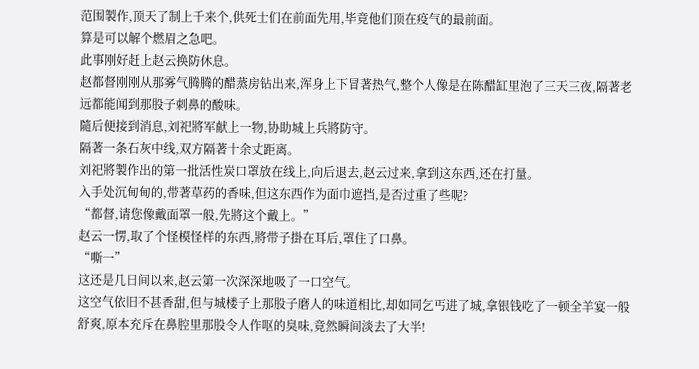范围製作,顶天了制上千来个,供死士们在前面先用,毕竟他们顶在疫气的最前面。
算是可以解个燃眉之急吧。
此事刚好赶上赵云换防休息。
赵都督刚刚从那雾气腾腾的醋蒸房钻出来,浑身上下冒著热气,整个人像是在陈醋缸里泡了三天三夜,隔著老远都能闻到那股子刺鼻的酸味。
隨后便接到消息,刘祀將军献上一物,协助城上兵將防守。
隔著一条石灰中线,双方隔著十余丈距离。
刘祀將製作出的第一批活性炭口罩放在线上,向后退去,赵云过来,拿到这东西,还在打量。
入手处沉甸甸的,带著草药的香味,但这东西作为面巾遮挡,是否过重了些呢?
“都督,请您像戴面罩一般,先將这个戴上。”
赵云一愣,取了个怪模怪样的东西,將带子掛在耳后,罩住了口鼻。
“嘶一”
这还是几日间以来,赵云第一次深深地吸了一口空气。
这空气依旧不甚香甜,但与城楼子上那股子磨人的味道相比,却如同乞丐进了城,拿银钱吃了一顿全羊宴一般舒爽,原本充斥在鼻腔里那股令人作呕的臭味,竟然瞬间淡去了大半!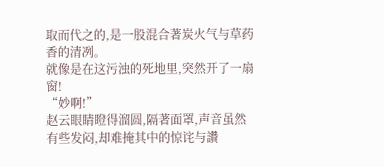取而代之的,是一股混合著炭火气与草药香的清冽。
就像是在这污浊的死地里,突然开了一扇窗!
“妙啊!”
赵云眼睛瞪得溜圆,隔著面罩,声音虽然有些发闷,却难掩其中的惊诧与讚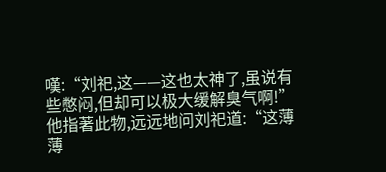嘆:“刘祀,这——这也太神了,虽说有些憋闷,但却可以极大缓解臭气啊!”
他指著此物,远远地问刘祀道:“这薄薄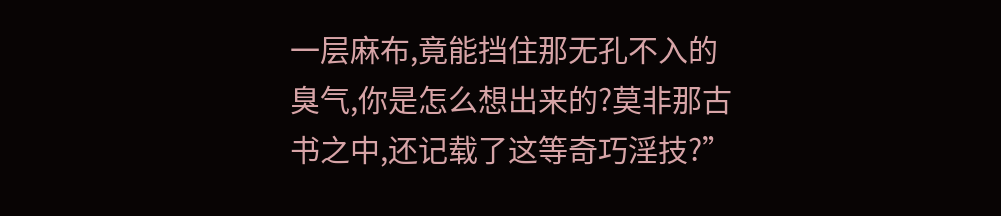一层麻布,竟能挡住那无孔不入的臭气,你是怎么想出来的?莫非那古书之中,还记载了这等奇巧淫技?”